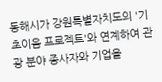동해시가 강원특별자치도의 '기초이음 프로젝트'와 연계하여 관광 분야 종사자와 기업을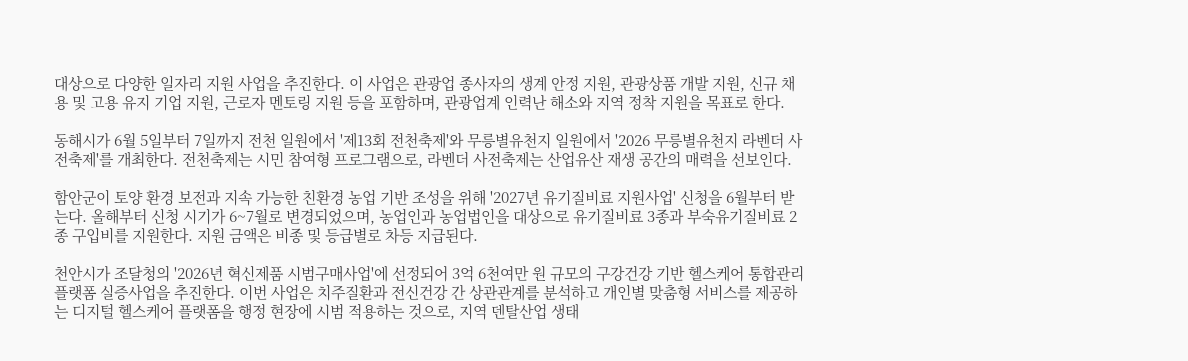대상으로 다양한 일자리 지원 사업을 추진한다. 이 사업은 관광업 종사자의 생계 안정 지원, 관광상품 개발 지원, 신규 채용 및 고용 유지 기업 지원, 근로자 멘토링 지원 등을 포함하며, 관광업계 인력난 해소와 지역 정착 지원을 목표로 한다.

동해시가 6월 5일부터 7일까지 전천 일원에서 '제13회 전천축제'와 무릉별유천지 일원에서 '2026 무릉별유천지 라벤더 사전축제'를 개최한다. 전천축제는 시민 참여형 프로그램으로, 라벤더 사전축제는 산업유산 재생 공간의 매력을 선보인다.

함안군이 토양 환경 보전과 지속 가능한 친환경 농업 기반 조성을 위해 '2027년 유기질비료 지원사업' 신청을 6월부터 받는다. 올해부터 신청 시기가 6~7월로 변경되었으며, 농업인과 농업법인을 대상으로 유기질비료 3종과 부숙유기질비료 2종 구입비를 지원한다. 지원 금액은 비종 및 등급별로 차등 지급된다.

천안시가 조달청의 '2026년 혁신제품 시범구매사업'에 선정되어 3억 6천여만 원 규모의 구강건강 기반 헬스케어 통합관리 플랫폼 실증사업을 추진한다. 이번 사업은 치주질환과 전신건강 간 상관관계를 분석하고 개인별 맞춤형 서비스를 제공하는 디지털 헬스케어 플랫폼을 행정 현장에 시범 적용하는 것으로, 지역 덴탈산업 생태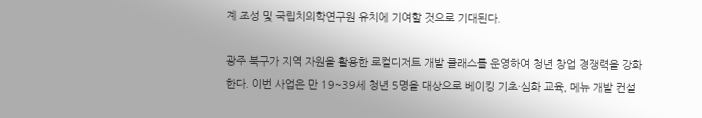계 조성 및 국립치의학연구원 유치에 기여할 것으로 기대된다.

광주 북구가 지역 자원을 활용한 로컬디저트 개발 클래스를 운영하여 청년 창업 경쟁력을 강화한다. 이번 사업은 만 19~39세 청년 5명을 대상으로 베이킹 기초·심화 교육, 메뉴 개발 컨설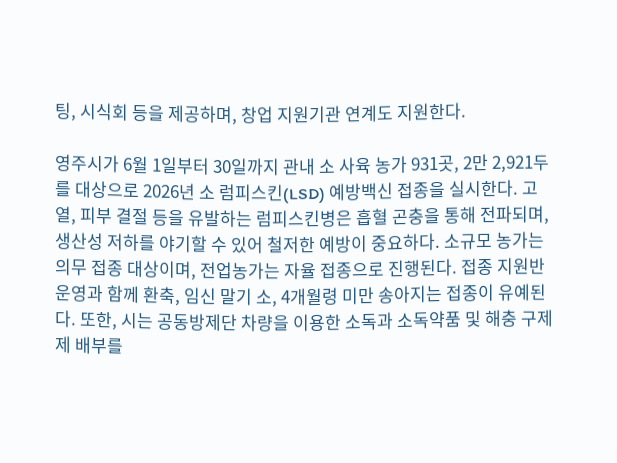팅, 시식회 등을 제공하며, 창업 지원기관 연계도 지원한다.

영주시가 6월 1일부터 30일까지 관내 소 사육 농가 931곳, 2만 2,921두를 대상으로 2026년 소 럼피스킨(LSD) 예방백신 접종을 실시한다. 고열, 피부 결절 등을 유발하는 럼피스킨병은 흡혈 곤충을 통해 전파되며, 생산성 저하를 야기할 수 있어 철저한 예방이 중요하다. 소규모 농가는 의무 접종 대상이며, 전업농가는 자율 접종으로 진행된다. 접종 지원반 운영과 함께 환축, 임신 말기 소, 4개월령 미만 송아지는 접종이 유예된다. 또한, 시는 공동방제단 차량을 이용한 소독과 소독약품 및 해충 구제제 배부를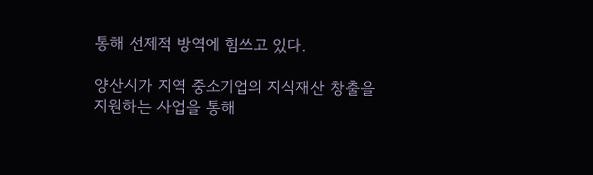통해 선제적 방역에 힘쓰고 있다.

양산시가 지역 중소기업의 지식재산 창출을 지원하는 사업을 통해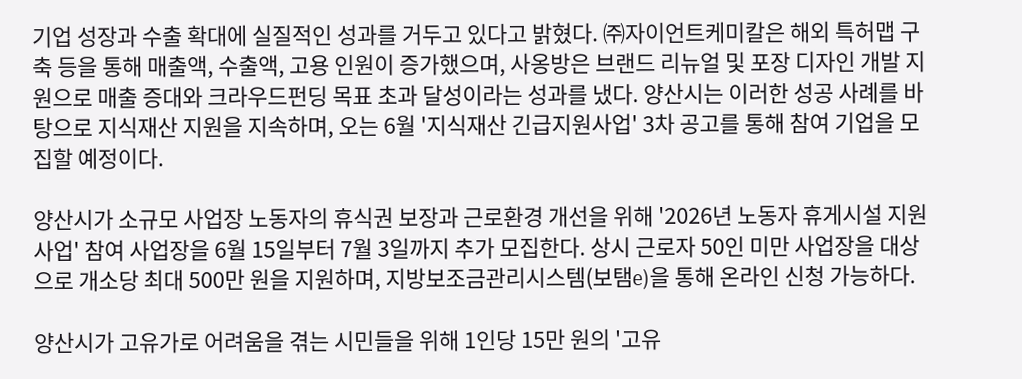기업 성장과 수출 확대에 실질적인 성과를 거두고 있다고 밝혔다. ㈜자이언트케미칼은 해외 특허맵 구축 등을 통해 매출액, 수출액, 고용 인원이 증가했으며, 사옹방은 브랜드 리뉴얼 및 포장 디자인 개발 지원으로 매출 증대와 크라우드펀딩 목표 초과 달성이라는 성과를 냈다. 양산시는 이러한 성공 사례를 바탕으로 지식재산 지원을 지속하며, 오는 6월 '지식재산 긴급지원사업' 3차 공고를 통해 참여 기업을 모집할 예정이다.

양산시가 소규모 사업장 노동자의 휴식권 보장과 근로환경 개선을 위해 '2026년 노동자 휴게시설 지원사업' 참여 사업장을 6월 15일부터 7월 3일까지 추가 모집한다. 상시 근로자 50인 미만 사업장을 대상으로 개소당 최대 500만 원을 지원하며, 지방보조금관리시스템(보탬e)을 통해 온라인 신청 가능하다.

양산시가 고유가로 어려움을 겪는 시민들을 위해 1인당 15만 원의 '고유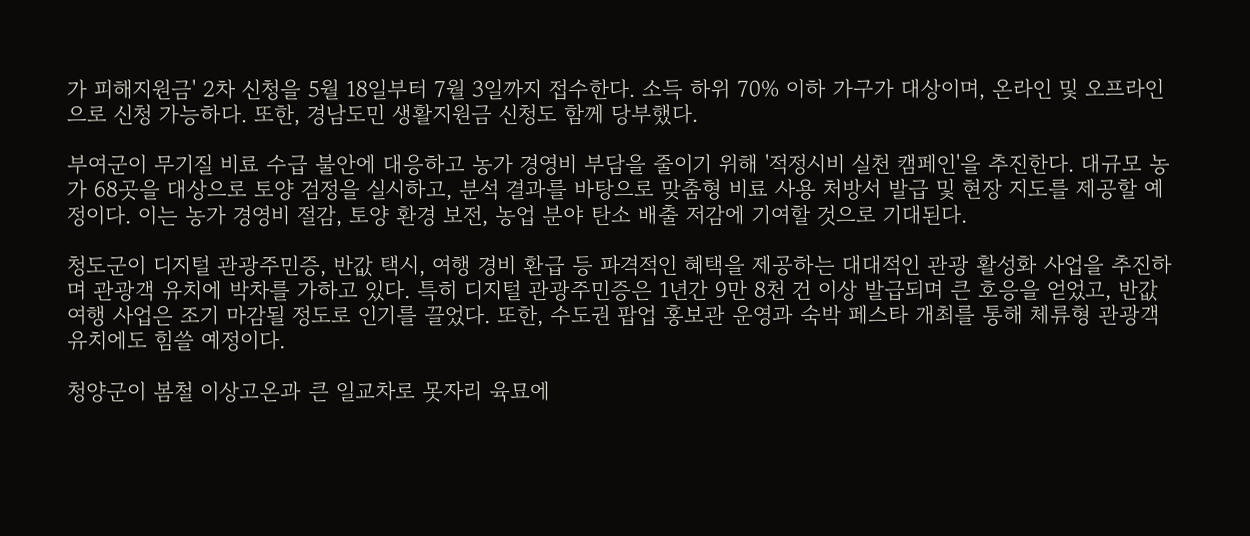가 피해지원금' 2차 신청을 5월 18일부터 7월 3일까지 접수한다. 소득 하위 70% 이하 가구가 대상이며, 온라인 및 오프라인으로 신청 가능하다. 또한, 경남도민 생활지원금 신청도 함께 당부했다.

부여군이 무기질 비료 수급 불안에 대응하고 농가 경영비 부담을 줄이기 위해 '적정시비 실천 캠페인'을 추진한다. 대규모 농가 68곳을 대상으로 토양 검정을 실시하고, 분석 결과를 바탕으로 맞춤형 비료 사용 처방서 발급 및 현장 지도를 제공할 예정이다. 이는 농가 경영비 절감, 토양 환경 보전, 농업 분야 탄소 배출 저감에 기여할 것으로 기대된다.

청도군이 디지털 관광주민증, 반값 택시, 여행 경비 환급 등 파격적인 혜택을 제공하는 대대적인 관광 활성화 사업을 추진하며 관광객 유치에 박차를 가하고 있다. 특히 디지털 관광주민증은 1년간 9만 8천 건 이상 발급되며 큰 호응을 얻었고, 반값 여행 사업은 조기 마감될 정도로 인기를 끌었다. 또한, 수도권 팝업 홍보관 운영과 숙박 페스타 개최를 통해 체류형 관광객 유치에도 힘쓸 예정이다.

청양군이 봄철 이상고온과 큰 일교차로 못자리 육묘에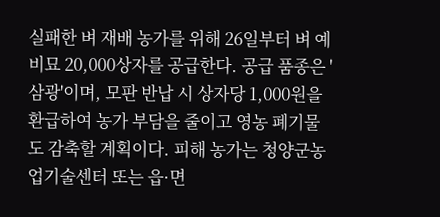실패한 벼 재배 농가를 위해 26일부터 벼 예비묘 20,000상자를 공급한다. 공급 품종은 '삼광'이며, 모판 반납 시 상자당 1,000원을 환급하여 농가 부담을 줄이고 영농 폐기물도 감축할 계획이다. 피해 농가는 청양군농업기술센터 또는 읍·면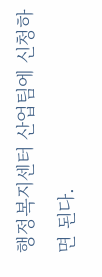행정복지센터 산업팀에 신청하면 된다.